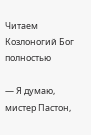Читаем Козлоногий Бог полностью

— Я думаю, мистер Пастон,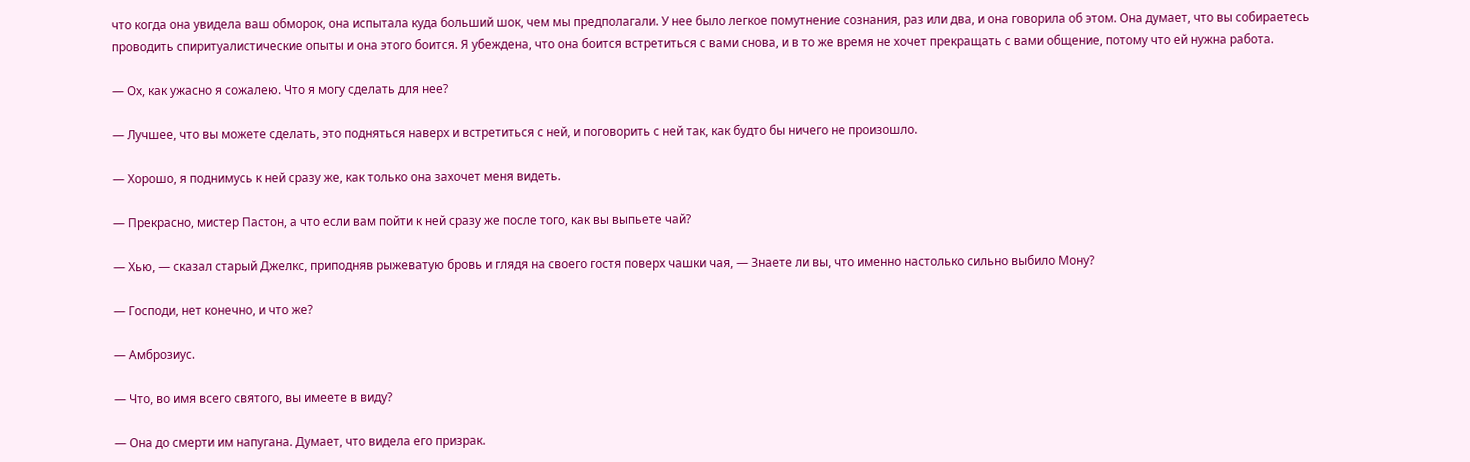что когда она увидела ваш обморок, она испытала куда больший шок, чем мы предполагали. У нее было легкое помутнение сознания, раз или два, и она говорила об этом. Она думает, что вы собираетесь проводить спиритуалистические опыты и она этого боится. Я убеждена, что она боится встретиться с вами снова, и в то же время не хочет прекращать с вами общение, потому что ей нужна работа.

— Ох, как ужасно я сожалею. Что я могу сделать для нее?

— Лучшее, что вы можете сделать, это подняться наверх и встретиться с ней, и поговорить с ней так, как будто бы ничего не произошло.

— Хорошо, я поднимусь к ней сразу же, как только она захочет меня видеть.

— Прекрасно, мистер Пастон, а что если вам пойти к ней сразу же после того, как вы выпьете чай?

— Хью, — сказал старый Джелкс, приподняв рыжеватую бровь и глядя на своего гостя поверх чашки чая, — Знаете ли вы, что именно настолько сильно выбило Мону?

— Господи, нет конечно, и что же?

— Амброзиус.

— Что, во имя всего святого, вы имеете в виду?

— Она до смерти им напугана. Думает, что видела его призрак.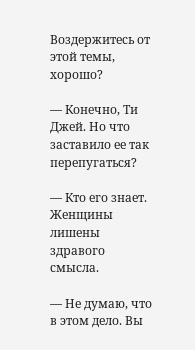Воздержитесь от этой темы, хорошо?

— Конечно, Ти Джей. Но что заставило ее так перепугаться?

— Кто его знает. Женщины лишены здравого смысла.

— Не думаю, что в этом дело. Вы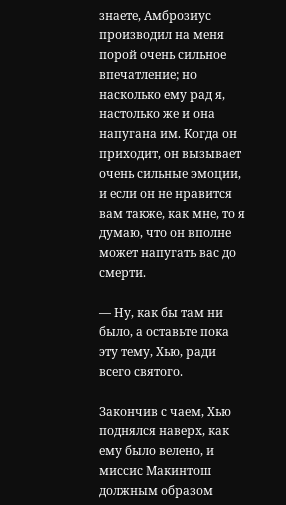знаете, Амброзиус производил на меня порой очень сильное впечатление; но насколько ему рад я, настолько же и она напугана им. Когда он приходит, он вызывает очень сильные эмоции, и если он не нравится вам также, как мне, то я думаю, что он вполне может напугать вас до смерти.

— Ну, как бы там ни было, а оставьте пока эту тему, Хью, ради всего святого.

Закончив с чаем, Хью поднялся наверх, как ему было велено, и миссис Макинтош должным образом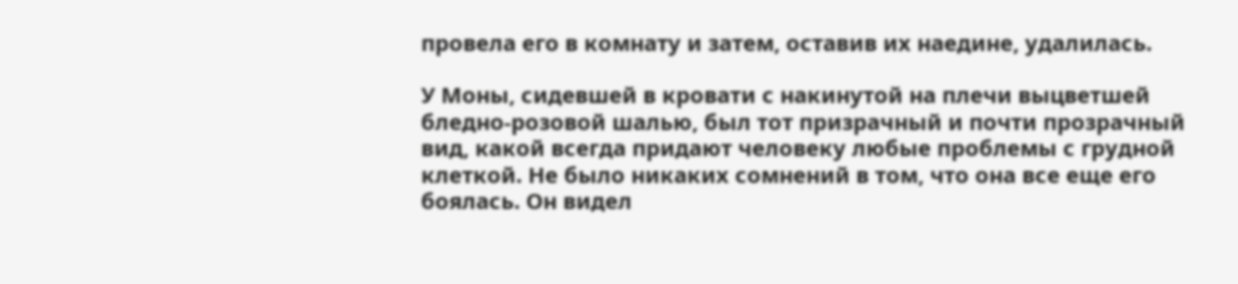провела его в комнату и затем, оставив их наедине, удалилась.

У Моны, сидевшей в кровати с накинутой на плечи выцветшей бледно-розовой шалью, был тот призрачный и почти прозрачный вид, какой всегда придают человеку любые проблемы с грудной клеткой. Не было никаких сомнений в том, что она все еще его боялась. Он видел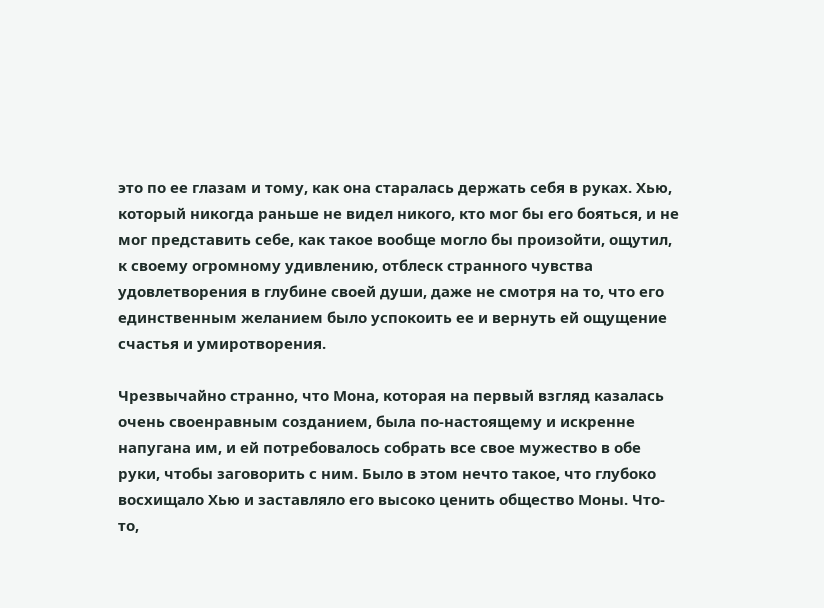это по ее глазам и тому, как она старалась держать себя в руках. Хью, который никогда раньше не видел никого, кто мог бы его бояться, и не мог представить себе, как такое вообще могло бы произойти, ощутил, к своему огромному удивлению, отблеск странного чувства удовлетворения в глубине своей души, даже не смотря на то, что его единственным желанием было успокоить ее и вернуть ей ощущение счастья и умиротворения.

Чрезвычайно странно, что Мона, которая на первый взгляд казалась очень своенравным созданием, была по-настоящему и искренне напугана им, и ей потребовалось собрать все свое мужество в обе руки, чтобы заговорить с ним. Было в этом нечто такое, что глубоко восхищало Хью и заставляло его высоко ценить общество Моны. Что-то,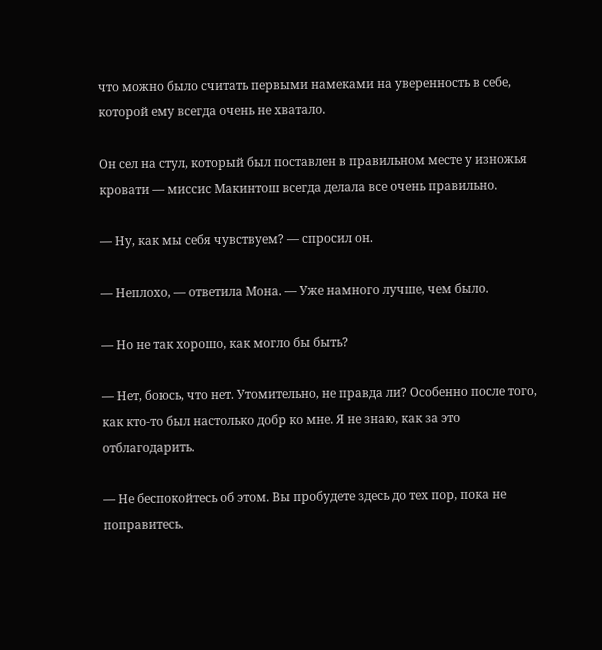что можно было считать первыми намеками на уверенность в себе, которой ему всегда очень не хватало.

Он сел на стул, который был поставлен в правильном месте у изножья кровати — миссис Макинтош всегда делала все очень правильно.

— Ну, как мы себя чувствуем? — спросил он.

— Неплохо, — ответила Мона. — Уже намного лучше, чем было.

— Но не так хорошо, как могло бы быть?

— Нет, боюсь, что нет. Утомительно, не правда ли? Особенно после того, как кто-то был настолько добр ко мне. Я не знаю, как за это отблагодарить.

— Не беспокойтесь об этом. Вы пробудете здесь до тех пор, пока не поправитесь.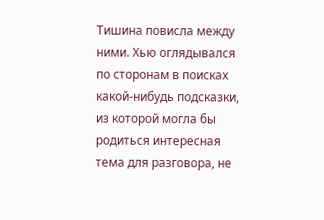Тишина повисла между ними. Хью оглядывался по сторонам в поисках какой-нибудь подсказки, из которой могла бы родиться интересная тема для разговора, не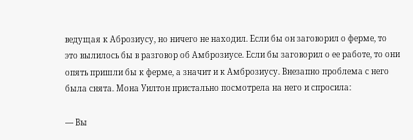ведущая к Аброзиусу, но ничего не находил. Если бы он заговорил о ферме, то это вылилось бы в разговор об Амброзиусе. Если бы заговорил о ее работе, то они опять пришли бы к ферме, а значит и к Амброзиусу. Внезапно проблема с него была снята. Мона Уилтон пристально посмотрела на него и спросила:

— Вы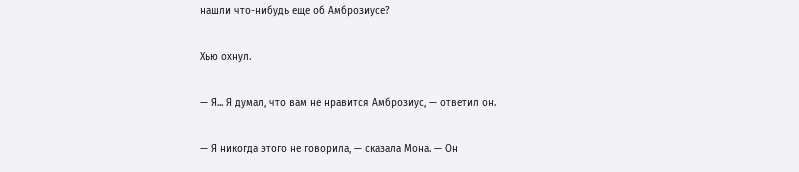нашли что-нибудь еще об Амброзиусе?

Хью охнул.

— Я... Я думал, что вам не нравится Амброзиус, — ответил он.

— Я никогда этого не говорила, — сказала Мона. — Он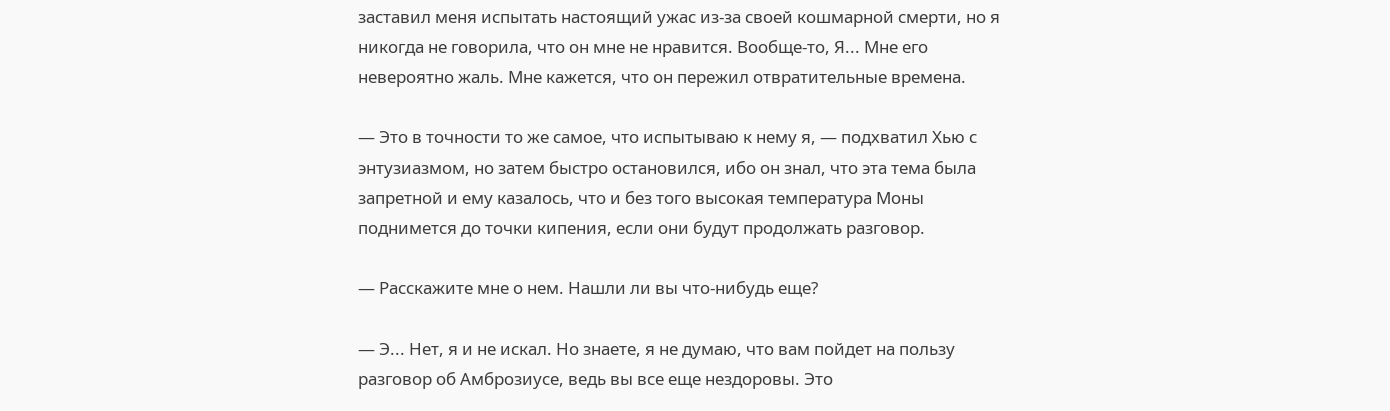заставил меня испытать настоящий ужас из-за своей кошмарной смерти, но я никогда не говорила, что он мне не нравится. Вообще-то, Я... Мне его невероятно жаль. Мне кажется, что он пережил отвратительные времена.

— Это в точности то же самое, что испытываю к нему я, — подхватил Хью с энтузиазмом, но затем быстро остановился, ибо он знал, что эта тема была запретной и ему казалось, что и без того высокая температура Моны поднимется до точки кипения, если они будут продолжать разговор.

— Расскажите мне о нем. Нашли ли вы что-нибудь еще?

— Э... Нет, я и не искал. Но знаете, я не думаю, что вам пойдет на пользу разговор об Амброзиусе, ведь вы все еще нездоровы. Это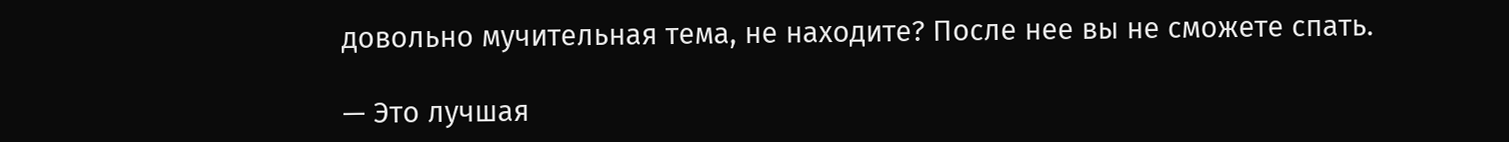довольно мучительная тема, не находите? После нее вы не сможете спать.

— Это лучшая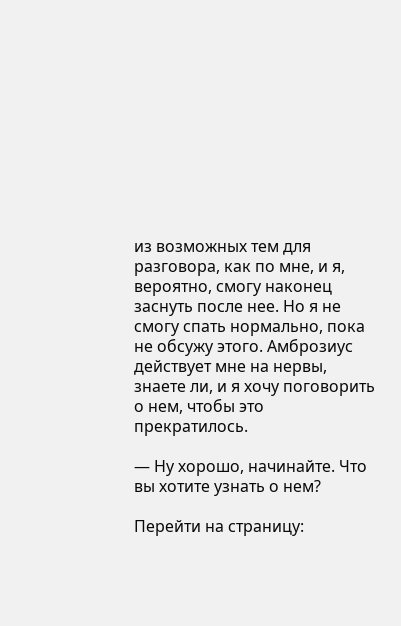из возможных тем для разговора, как по мне, и я, вероятно, смогу наконец заснуть после нее. Но я не смогу спать нормально, пока не обсужу этого. Амброзиус действует мне на нервы, знаете ли, и я хочу поговорить о нем, чтобы это прекратилось.

— Ну хорошо, начинайте. Что вы хотите узнать о нем?

Перейти на страницу: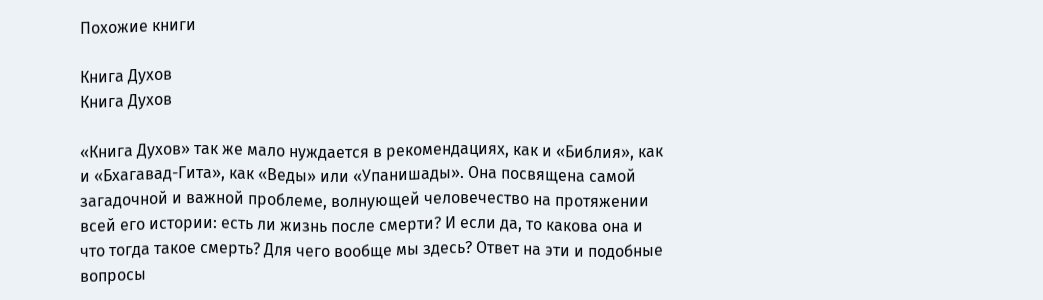Похожие книги

Книга Духов
Книга Духов

«Книга Духов» так же мало нуждается в рекомендациях, как и «Библия», как и «Бхагавад-Гита», как «Веды» или «Упанишады». Она посвящена самой загадочной и важной проблеме, волнующей человечество на протяжении всей его истории: есть ли жизнь после смерти? И если да, то какова она и что тогда такое смерть? Для чего вообще мы здесь? Ответ на эти и подобные вопросы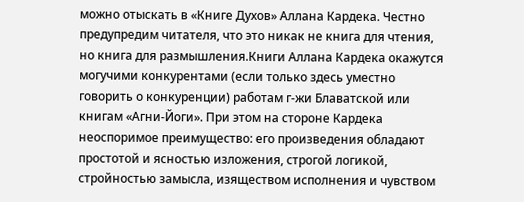можно отыскать в «Книге Духов» Аллана Кардека. Честно предупредим читателя, что это никак не книга для чтения, но книга для размышления.Книги Аллана Кардека окажутся могучими конкурентами (если только здесь уместно говорить о конкуренции) работам г-жи Блаватской или книгам «Агни-Йоги». При этом на стороне Кардека неоспоримое преимущество: его произведения обладают простотой и ясностью изложения, строгой логикой, стройностью замысла, изяществом исполнения и чувством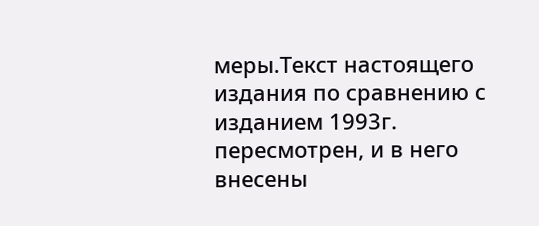меры.Текст настоящего издания по сравнению с изданием 1993г. пересмотрен, и в него внесены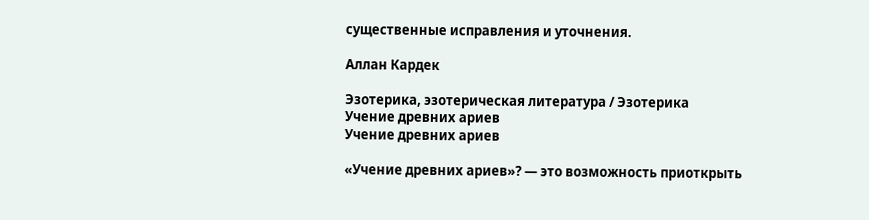существенные исправления и уточнения.

Аллан Кардек

Эзотерика, эзотерическая литература / Эзотерика
Учение древних ариев
Учение древних ариев

«Учение древних ариев»? — это возможность приоткрыть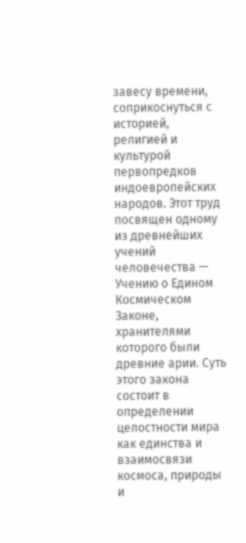завесу времени, соприкоснуться с историей, религией и культурой первопредков индоевропейских народов. Этот труд посвящен одному из древнейших учений человечества — Учению о Едином Космическом Законе, хранителями которого были древние арии. Суть этого закона состоит в определении целостности мира как единства и взаимосвязи космоса, природы и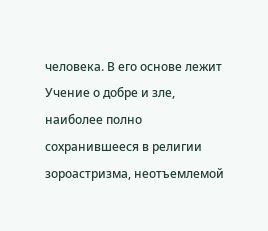человека. В его основе лежит Учение о добре и зле, наиболее полно сохранившееся в религии зороастризма, неотъемлемой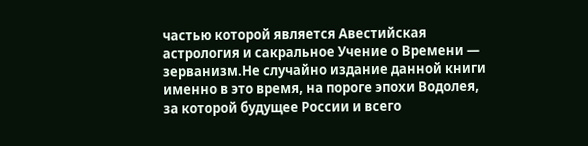частью которой является Авестийская астрология и сакральное Учение о Времени — зерванизм.Не случайно издание данной книги именно в это время, на пороге эпохи Водолея, за которой будущее России и всего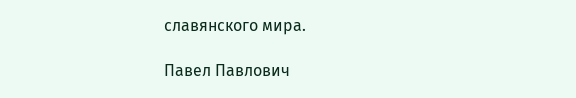славянского мира.

Павел Павлович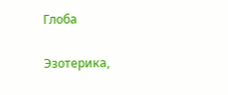Глоба

Эзотерика,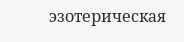эзотерическая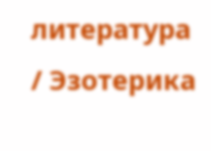литература / Эзотерика